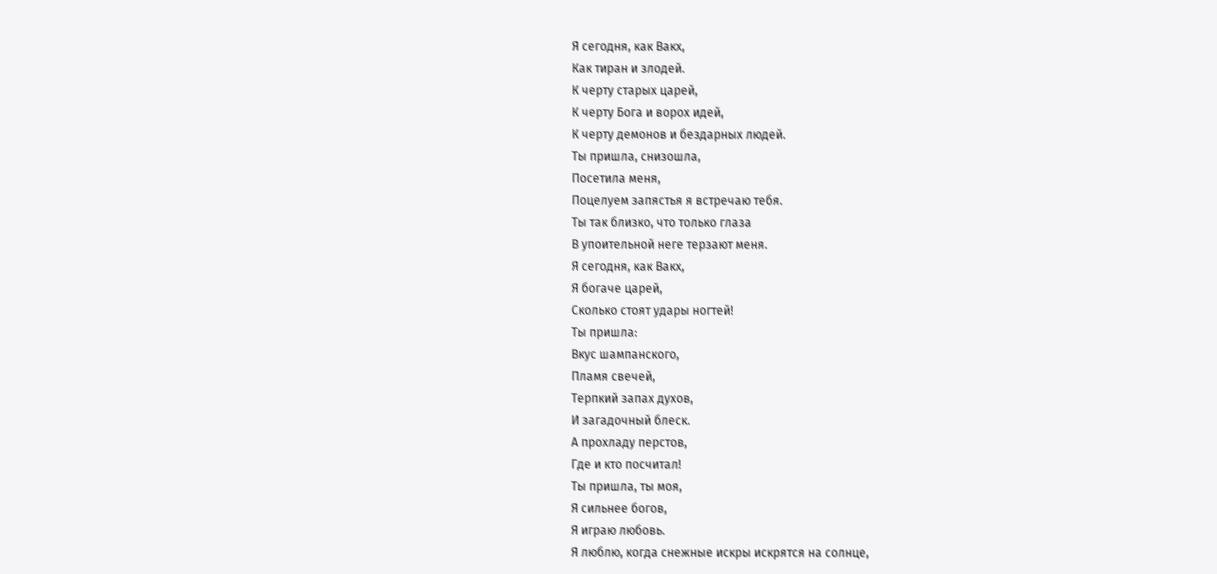Я сегодня, как Вакх,
Как тиран и злодей.
К черту старых царей,
К черту Бога и ворох идей,
К черту демонов и бездарных людей.
Ты пришла, снизошла,
Посетила меня,
Поцелуем запястья я встречаю тебя.
Ты так близко, что только глаза
В упоительной неге терзают меня.
Я сегодня, как Вакх,
Я богаче царей,
Сколько стоят удары ногтей!
Ты пришла:
Вкус шампанского,
Пламя свечей,
Терпкий запах духов,
И загадочный блеск.
А прохладу перстов,
Где и кто посчитал!
Ты пришла, ты моя,
Я сильнее богов,
Я играю любовь.
Я люблю, когда снежные искры искрятся на солнце,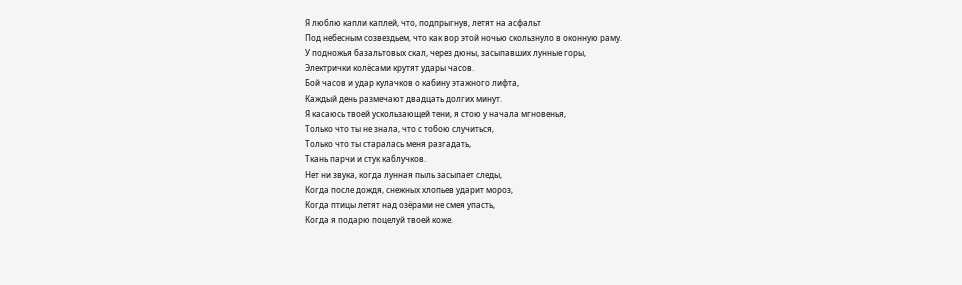Я люблю капли каплей, что, подпрыгнув, летят на асфальт
Под небесным созвездьем, что как вор этой ночью скользнуло в оконную раму.
У подножья базальтовых скал, через дюны, засыпавших лунные горы,
Электрички колёсами крутят удары часов.
Бой часов и удар кулачков о кабину этажного лифта,
Каждый день размечают двадцать долгих минут.
Я касаюсь твоей ускользающей тени, я стою у начала мгновенья,
Только что ты не знала, что с тобою случиться,
Только что ты старалась меня разгадать,
Ткань парчи и стук каблучков.
Нет ни звука, когда лунная пыль засыпает следы,
Когда после дождя, снежных хлопьев ударит мороз,
Когда птицы летят над озёрами не смея упасть,
Когда я подарю поцелуй твоей коже.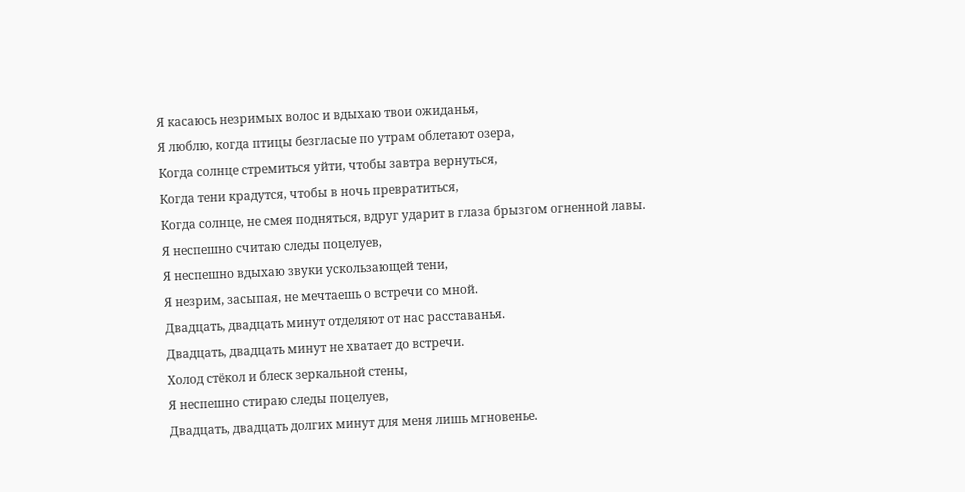Я касаюсь незримых волос и вдыхаю твои ожиданья,
Я люблю, когда птицы безгласые по утрам облетают озера,
Когда солнце стремиться уйти, чтобы завтра вернуться,
Когда тени крадутся, чтобы в ночь превратиться,
Когда солнце, не смея подняться, вдруг ударит в глаза брызгом огненной лавы.
Я неспешно считаю следы поцелуев,
Я неспешно вдыхаю звуки ускользающей тени,
Я незрим, засыпая, не мечтаешь о встречи со мной.
Двадцать, двадцать минут отделяют от нас расставанья.
Двадцать, двадцать минут не хватает до встречи.
Холод стёкол и блеск зеркальной стены,
Я неспешно стираю следы поцелуев,
Двадцать, двадцать долгих минут для меня лишь мгновенье.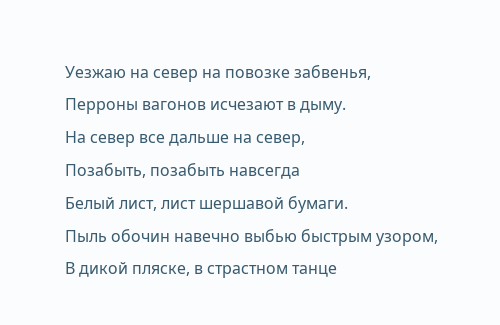Уезжаю на север на повозке забвенья,
Перроны вагонов исчезают в дыму.
На север все дальше на север,
Позабыть, позабыть навсегда
Белый лист, лист шершавой бумаги.
Пыль обочин навечно выбью быстрым узором,
В дикой пляске, в страстном танце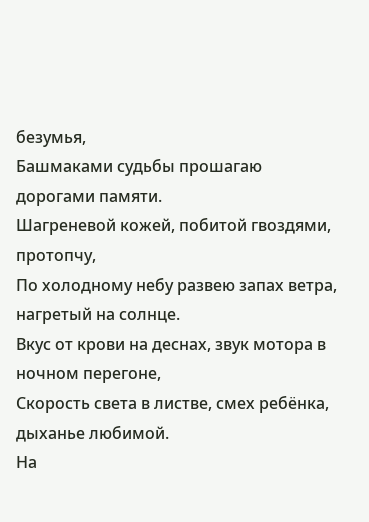безумья,
Башмаками судьбы прошагаю дорогами памяти.
Шагреневой кожей, побитой гвоздями, протопчу,
По холодному небу развею запах ветра, нагретый на солнце.
Вкус от крови на деснах, звук мотора в ночном перегоне,
Скорость света в листве, смех ребёнка, дыханье любимой.
На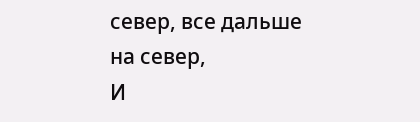север, все дальше на север,
И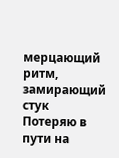мерцающий ритм, замирающий стук
Потеряю в пути на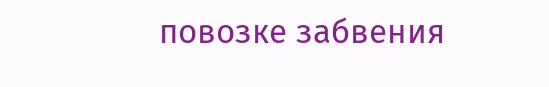повозке забвения